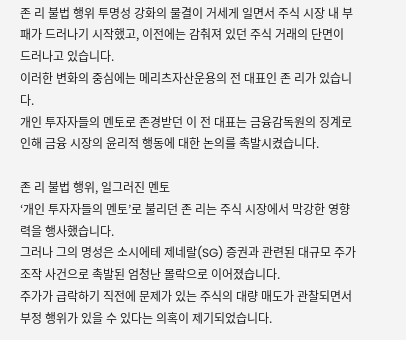존 리 불법 행위 투명성 강화의 물결이 거세게 일면서 주식 시장 내 부패가 드러나기 시작했고, 이전에는 감춰져 있던 주식 거래의 단면이 드러나고 있습니다.
이러한 변화의 중심에는 메리츠자산운용의 전 대표인 존 리가 있습니다.
개인 투자자들의 멘토로 존경받던 이 전 대표는 금융감독원의 징계로 인해 금융 시장의 윤리적 행동에 대한 논의를 촉발시켰습니다.

존 리 불법 행위, 일그러진 멘토
‘개인 투자자들의 멘토’로 불리던 존 리는 주식 시장에서 막강한 영향력을 행사했습니다.
그러나 그의 명성은 소시에테 제네랄(SG) 증권과 관련된 대규모 주가 조작 사건으로 촉발된 엄청난 몰락으로 이어졌습니다.
주가가 급락하기 직전에 문제가 있는 주식의 대량 매도가 관찰되면서 부정 행위가 있을 수 있다는 의혹이 제기되었습니다.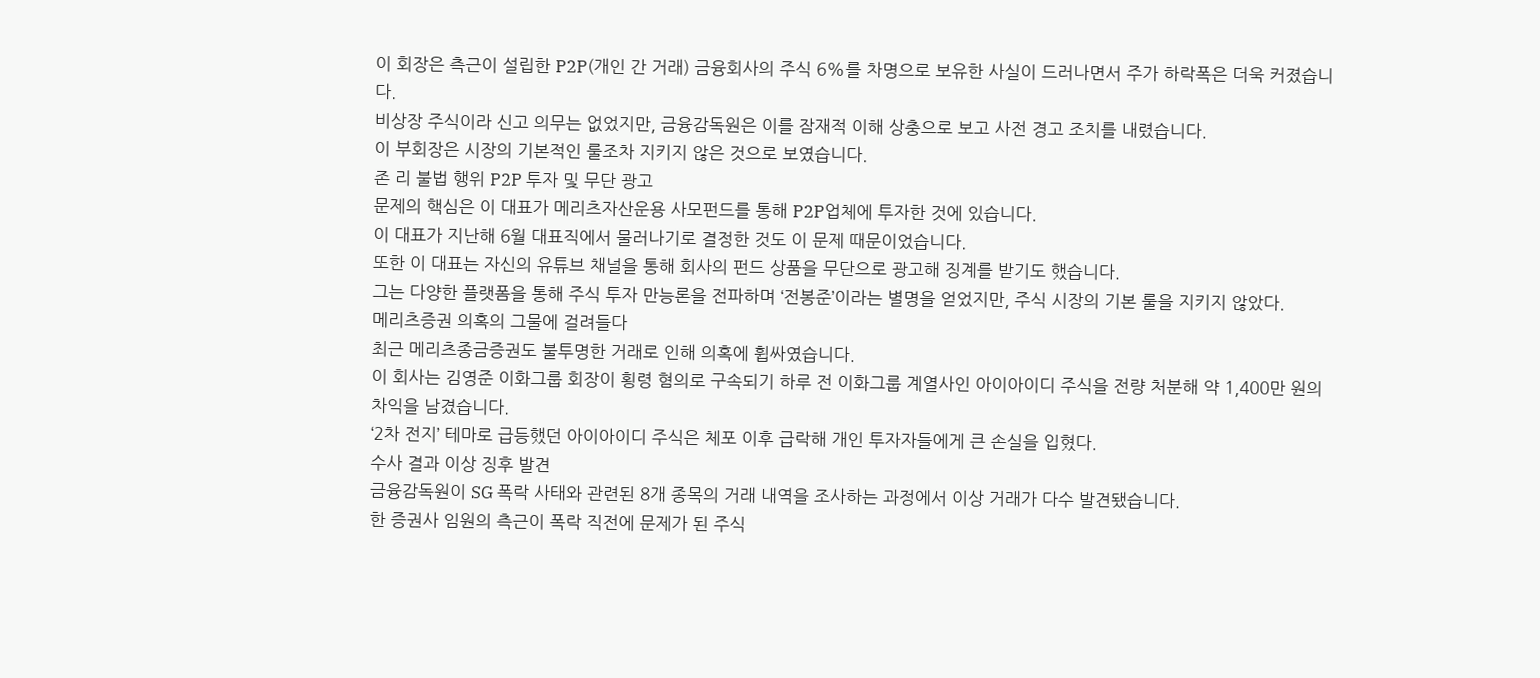이 회장은 측근이 설립한 P2P(개인 간 거래) 금융회사의 주식 6%를 차명으로 보유한 사실이 드러나면서 주가 하락폭은 더욱 커졌습니다.
비상장 주식이라 신고 의무는 없었지만, 금융감독원은 이를 잠재적 이해 상충으로 보고 사전 경고 조치를 내렸습니다.
이 부회장은 시장의 기본적인 룰조차 지키지 않은 것으로 보였습니다.
존 리 불법 행위 P2P 투자 및 무단 광고
문제의 핵심은 이 대표가 메리츠자산운용 사모펀드를 통해 P2P업체에 투자한 것에 있습니다.
이 대표가 지난해 6월 대표직에서 물러나기로 결정한 것도 이 문제 때문이었습니다.
또한 이 대표는 자신의 유튜브 채널을 통해 회사의 펀드 상품을 무단으로 광고해 징계를 받기도 했습니다.
그는 다양한 플랫폼을 통해 주식 투자 만능론을 전파하며 ‘전봉준’이라는 별명을 얻었지만, 주식 시장의 기본 룰을 지키지 않았다.
메리츠증권 의혹의 그물에 걸려들다
최근 메리츠종금증권도 불투명한 거래로 인해 의혹에 휩싸였습니다.
이 회사는 김영준 이화그룹 회장이 횡령 혐의로 구속되기 하루 전 이화그룹 계열사인 아이아이디 주식을 전량 처분해 약 1,400만 원의 차익을 남겼습니다.
‘2차 전지’ 테마로 급등했던 아이아이디 주식은 체포 이후 급락해 개인 투자자들에게 큰 손실을 입혔다.
수사 결과 이상 징후 발견
금융감독원이 SG 폭락 사태와 관련된 8개 종목의 거래 내역을 조사하는 과정에서 이상 거래가 다수 발견됐습니다.
한 증권사 임원의 측근이 폭락 직전에 문제가 된 주식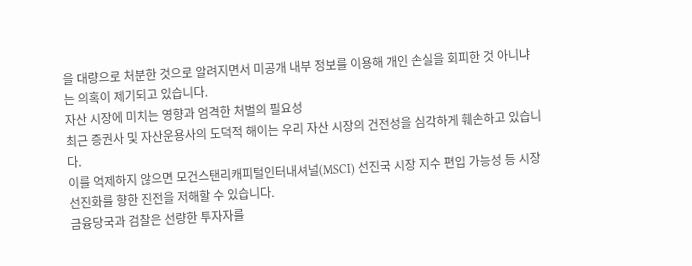을 대량으로 처분한 것으로 알려지면서 미공개 내부 정보를 이용해 개인 손실을 회피한 것 아니냐는 의혹이 제기되고 있습니다.
자산 시장에 미치는 영향과 엄격한 처벌의 필요성
최근 증권사 및 자산운용사의 도덕적 해이는 우리 자산 시장의 건전성을 심각하게 훼손하고 있습니다.
이를 억제하지 않으면 모건스탠리캐피털인터내셔널(MSCI) 선진국 시장 지수 편입 가능성 등 시장 선진화를 향한 진전을 저해할 수 있습니다.
금융당국과 검찰은 선량한 투자자를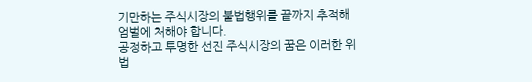기만하는 주식시장의 불법행위를 끝까지 추적해 엄벌에 처해야 합니다.
공정하고 투명한 선진 주식시장의 꿈은 이러한 위법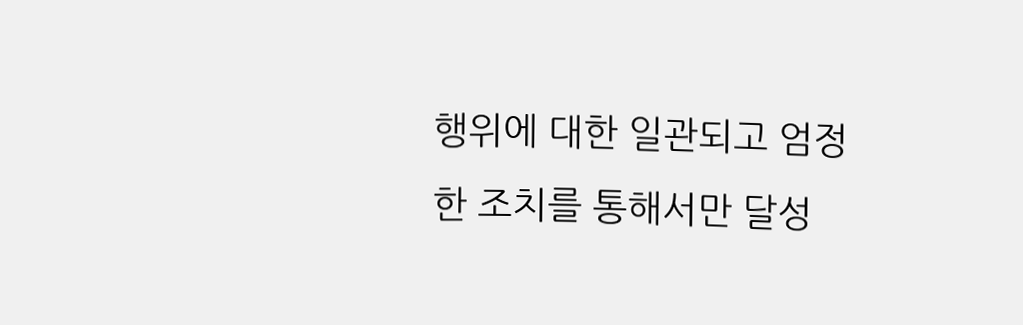행위에 대한 일관되고 엄정한 조치를 통해서만 달성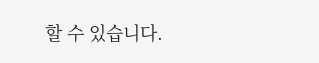할 수 있습니다.